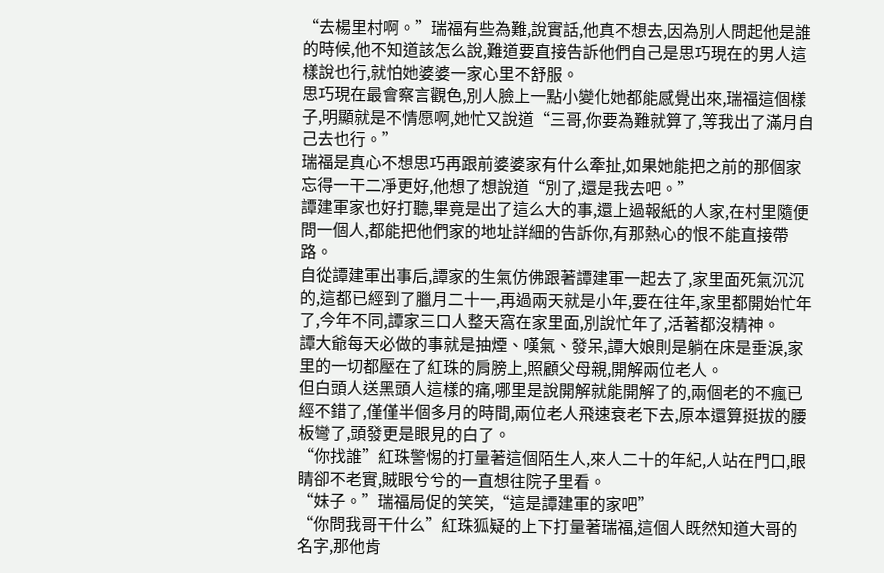“去楊里村啊。”瑞福有些為難,說實話,他真不想去,因為別人問起他是誰的時候,他不知道該怎么說,難道要直接告訴他們自己是思巧現在的男人這樣說也行,就怕她婆婆一家心里不舒服。
思巧現在最會察言觀色,別人臉上一點小變化她都能感覺出來,瑞福這個樣子,明顯就是不情愿啊,她忙又說道“三哥,你要為難就算了,等我出了滿月自己去也行。”
瑞福是真心不想思巧再跟前婆婆家有什么牽扯,如果她能把之前的那個家忘得一干二凈更好,他想了想說道“別了,還是我去吧。”
譚建軍家也好打聽,畢竟是出了這么大的事,還上過報紙的人家,在村里隨便問一個人,都能把他們家的地址詳細的告訴你,有那熱心的恨不能直接帶路。
自從譚建軍出事后,譚家的生氣仿佛跟著譚建軍一起去了,家里面死氣沉沉的,這都已經到了臘月二十一,再過兩天就是小年,要在往年,家里都開始忙年了,今年不同,譚家三口人整天窩在家里面,別說忙年了,活著都沒精神。
譚大爺每天必做的事就是抽煙、嘆氣、發呆,譚大娘則是躺在床是垂淚,家里的一切都壓在了紅珠的肩膀上,照顧父母親,開解兩位老人。
但白頭人送黑頭人這樣的痛,哪里是說開解就能開解了的,兩個老的不瘋已經不錯了,僅僅半個多月的時間,兩位老人飛速衰老下去,原本還算挺拔的腰板彎了,頭發更是眼見的白了。
“你找誰”紅珠警惕的打量著這個陌生人,來人二十的年紀,人站在門口,眼睛卻不老實,賊眼兮兮的一直想往院子里看。
“妹子。”瑞福局促的笑笑,“這是譚建軍的家吧”
“你問我哥干什么”紅珠狐疑的上下打量著瑞福,這個人既然知道大哥的名字,那他肯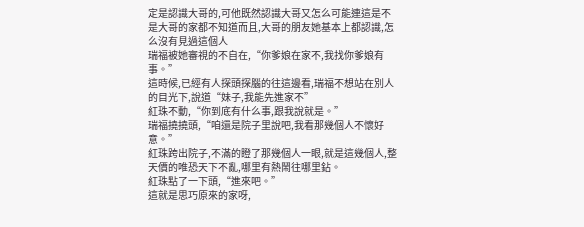定是認識大哥的,可他既然認識大哥又怎么可能連這是不是大哥的家都不知道而且,大哥的朋友她基本上都認識,怎么沒有見過這個人
瑞福被她審視的不自在,“你爹娘在家不,我找你爹娘有事。”
這時候,已經有人探頭探腦的往這邊看,瑞福不想站在別人的目光下,說道“妹子,我能先進家不”
紅珠不動,“你到底有什么事,跟我說就是。”
瑞福撓撓頭,“咱還是院子里說吧,我看那幾個人不懷好意。”
紅珠跨出院子,不滿的瞪了那幾個人一眼,就是這幾個人,整天價的唯恐天下不亂,哪里有熱鬧往哪里鉆。
紅珠點了一下頭,“進來吧。”
這就是思巧原來的家呀,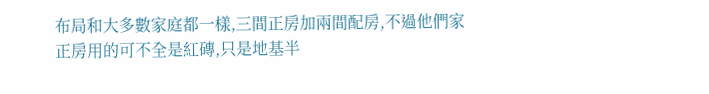布局和大多數家庭都一樣,三間正房加兩間配房,不過他們家正房用的可不全是紅磚,只是地基半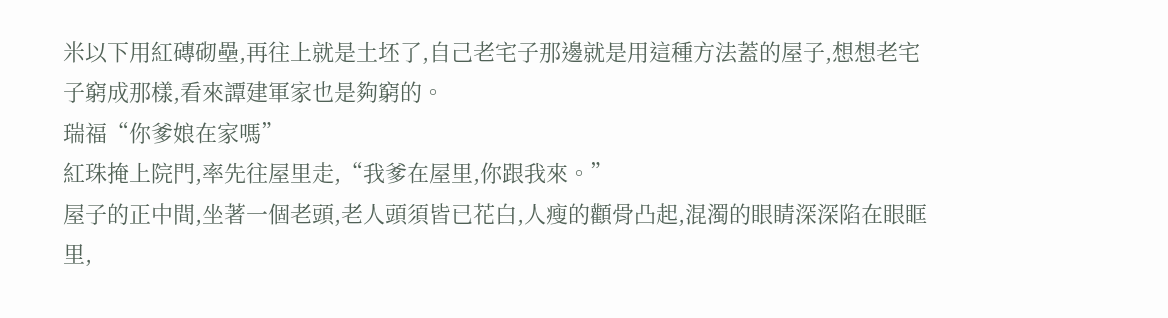米以下用紅磚砌壘,再往上就是土坯了,自己老宅子那邊就是用這種方法蓋的屋子,想想老宅子窮成那樣,看來譚建軍家也是夠窮的。
瑞福“你爹娘在家嗎”
紅珠掩上院門,率先往屋里走,“我爹在屋里,你跟我來。”
屋子的正中間,坐著一個老頭,老人頭須皆已花白,人瘦的顴骨凸起,混濁的眼睛深深陷在眼眶里,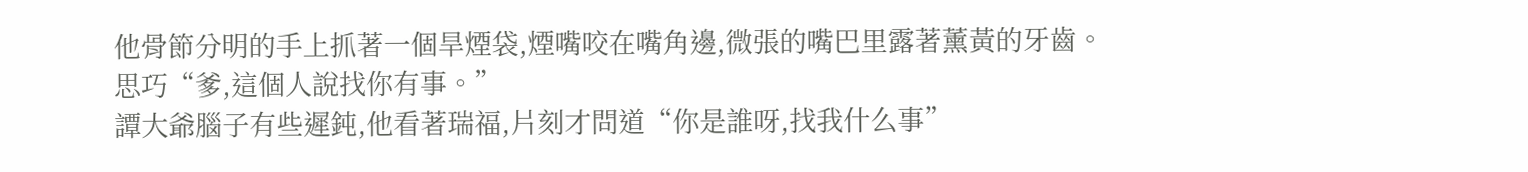他骨節分明的手上抓著一個旱煙袋,煙嘴咬在嘴角邊,微張的嘴巴里露著薰黃的牙齒。
思巧“爹,這個人說找你有事。”
譚大爺腦子有些遲鈍,他看著瑞福,片刻才問道“你是誰呀,找我什么事”